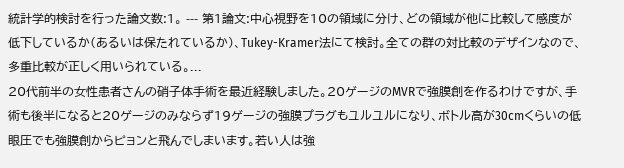統計学的検討を行った論文数:1。 --- 第1論文:中心視野を10の領域に分け、どの領域が他に比較して感度が低下しているか(あるいは保たれているか)、Tukey-Kramer法にて検討。全ての群の対比較のデザインなので、多重比較が正しく用いられている。...
20代前半の女性患者さんの硝子体手術を最近経験しました。20ゲージのMVRで強膜創を作るわけですが、手術も後半になると20ゲージのみならず19ゲージの強膜プラグもユルユルになり、ボトル高が30cmくらいの低眼圧でも強膜創からピョンと飛んでしまいます。若い人は強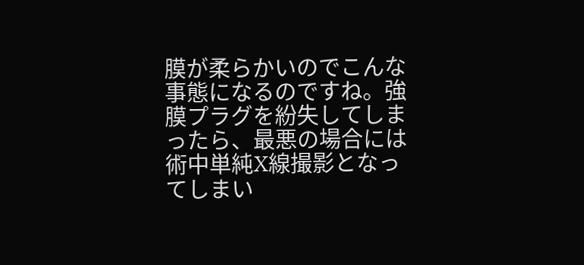膜が柔らかいのでこんな事態になるのですね。強膜プラグを紛失してしまったら、最悪の場合には術中単純X線撮影となってしまい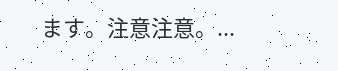ます。注意注意。...